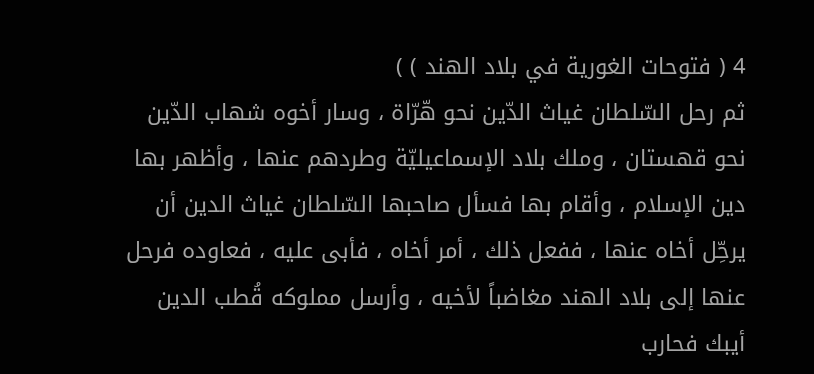4 ( فتوحات الغورية في بلاد الهند ) )
ثم رحل السّلطان غياث الدّين نحو هّرّاة ، وسار أخوه شهاب الدّين نحو قهستان ، وملك بلاد الإسماعيليّة وطردهم عنها ، وأظهر بها دين الإسلام ، وأقام بها فسأل صاحبها السّلطان غياث الدين أن يرحِّل أخاه عنها ، ففعل ذلك ، أمر أخاه ، فأبى عليه ، فعاوده فرحل عنها إلى بلاد الهند مغاضباً لأخيه ، وأرسل مملوكه قُطب الدين أيبك فحارب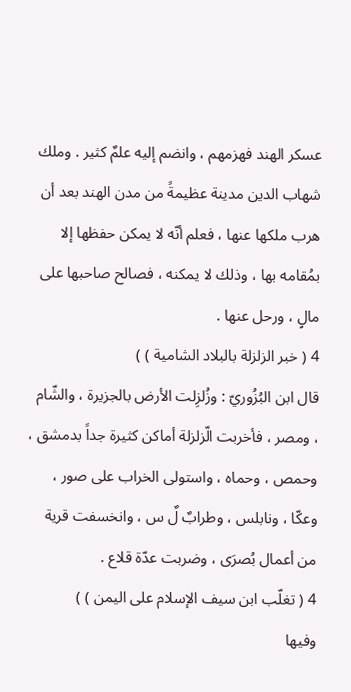عسكر الهند فهزمهم ، وانضم إليه علمٌ كثير . وملك شهاب الدين مدينة عظيمةً من مدن الهند بعد أن هرب ملكها عنها ، فعلم أنّه لا يمكن حفظها إلا بمُقامه بها ، وذلك لا يمكنه ، فصالح صاحبها على مالٍ ، ورحل عنها .
4 ( خبر الزلزلة بالبلاد الشامية ) )
قال ابن البُزُوريّ : وزُلزِلت الأرض بالجزيرة ، والشّام ، ومصر ، فأخربت الّزلزلة أماكن كثيرة جداً بدمشق ، وحمص ، وحماه ، واستولى الخراب على صور ، وعكّا ، ونابلس ، وطرابٌ لٌ س ، وانخسفت قرية من أعمال بُصرَى ، وضربت عدّة قلاع .
4 ( تغلّب ابن سيف الإسلام على اليمن ) )
وفيها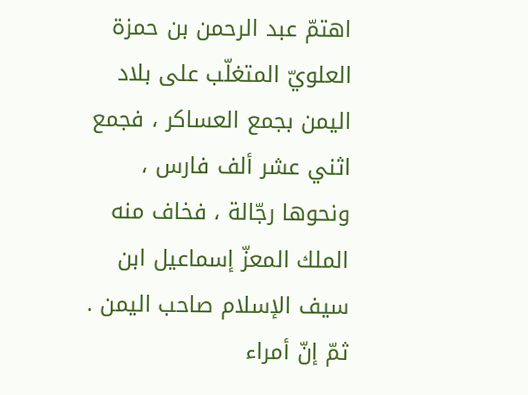اهتمّ عبد الرحمن بن حمزة العلويّ المتغلّب على بلاد اليمن بجمع العساكر ، فجمع اثني عشر ألف فارس ، ونحوها رجّالة ، فخاف منه الملك المعزّ إسماعيل ابن سيف الإسلام صاحب اليمن . ثمّ إنّ أمراء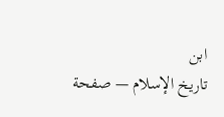ابن
تاريخ الإسلام — صفحة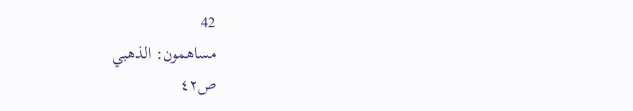42
مساهمون: الذهبي
ص٤٢